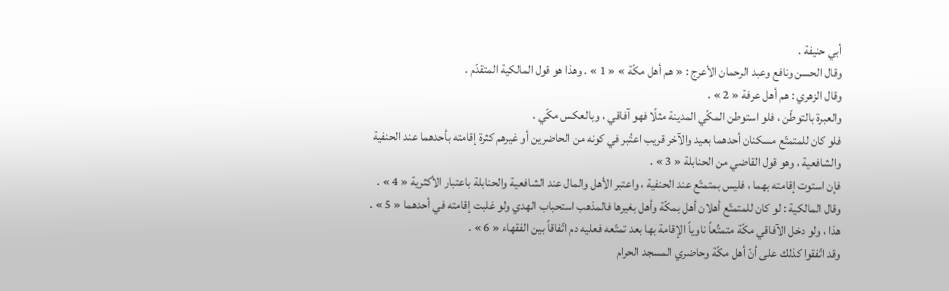أبي حنيفة .
وقال الحسن ونافع وعبد الرحمان الأعرج : « هم أهل مكّة » « 1 » . وهذا هو قول المالكية المتقدّم .
وقال الزهري : هم أهل عرفة « 2 » .
والعبرة بالتوطّن ، فلو استوطن المكّي المدينة مثلًا فهو آفاقي ، وبالعكس مكّي .
فلو كان للمتمتّع مسكنان أحدهما بعيد والآخر قريب اعتُبر في كونه من الحاضرين أو غيرهم كثرة إقامته بأحدهما عند الحنفية والشافعية ، وهو قول القاضي من الحنابلة « 3 » .
فإن استوت إقامته بهما ، فليس بمتمتّع عند الحنفية ، واعتبر الأهل والمال عند الشافعية والحنابلة باعتبار الأكثرية « 4 » .
وقال المالكية : لو كان للمتمتّع أهلان أهل بمكّة وأهل بغيرها فالمذهب استحباب الهدي ولو غلبت إقامته في أحدهما « 5 » .
هذا ، ولو دخل الآفاقي مكّة متمتِّعاً ناوياً الإقامة بها بعد تمتّعه فعليه دم اتّفاقاً بين الفقهاء « 6 » .
وقد اتّفقوا كذلك على أنّ أهل مكّة وحاضري المسجد الحرام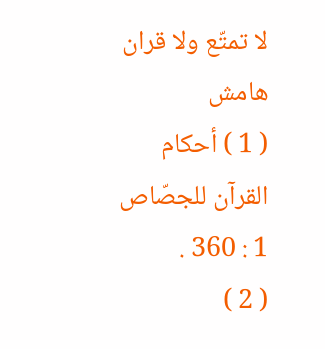لا تمتّع ولا قران
هامش
( 1 ) أحكام القرآن للجصّاص 1 : 360 .
( 2 )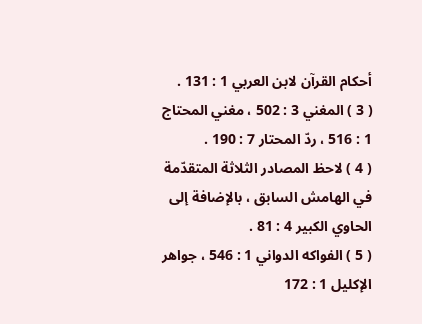أحكام القرآن لابن العربي 1 : 131 .
( 3 ) المغني 3 : 502 ، مغني المحتاج 1 : 516 ، ردّ المحتار 7 : 190 .
( 4 ) لاحظ المصادر الثلاثة المتقدّمة في الهامش السابق ، بالإضافة إلى الحاوي الكبير 4 : 81 .
( 5 ) الفواكه الدواني 1 : 546 ، جواهر الإكليل 1 : 172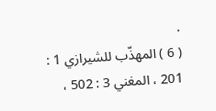.
( 6 ) المهذّب للشيرازي 1 : 201 ، المغني 3 : 502 ،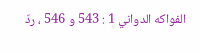الفواكه الدواني 1 : 543 و 546 ، ردّ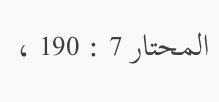المحتار 7 : 190 ،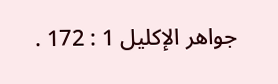جواهر الإكليل 1 : 172 .